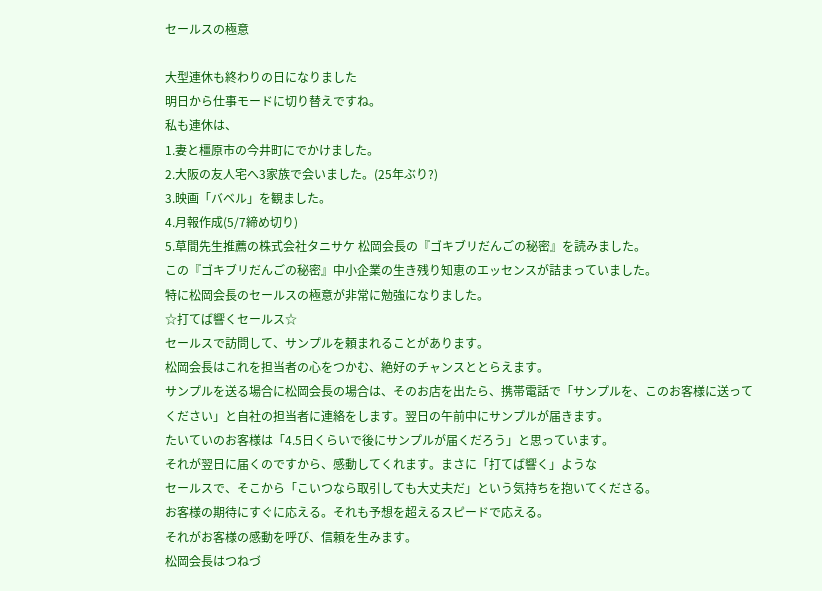セールスの極意

大型連休も終わりの日になりました
明日から仕事モードに切り替えですね。
私も連休は、
1.妻と橿原市の今井町にでかけました。
2.大阪の友人宅へ3家族で会いました。(25年ぶり?)
3.映画「バベル」を観ました。
4.月報作成(5/7締め切り)
5.草間先生推薦の株式会社タニサケ 松岡会長の『ゴキブリだんごの秘密』を読みました。
この『ゴキブリだんごの秘密』中小企業の生き残り知恵のエッセンスが詰まっていました。
特に松岡会長のセールスの極意が非常に勉強になりました。
☆打てば響くセールス☆
セールスで訪問して、サンプルを頼まれることがあります。
松岡会長はこれを担当者の心をつかむ、絶好のチャンスととらえます。
サンプルを送る場合に松岡会長の場合は、そのお店を出たら、携帯電話で「サンプルを、このお客様に送ってください」と自社の担当者に連絡をします。翌日の午前中にサンプルが届きます。
たいていのお客様は「4.5日くらいで後にサンプルが届くだろう」と思っています。
それが翌日に届くのですから、感動してくれます。まさに「打てば響く」ような
セールスで、そこから「こいつなら取引しても大丈夫だ」という気持ちを抱いてくださる。
お客様の期待にすぐに応える。それも予想を超えるスピードで応える。
それがお客様の感動を呼び、信頼を生みます。
松岡会長はつねづ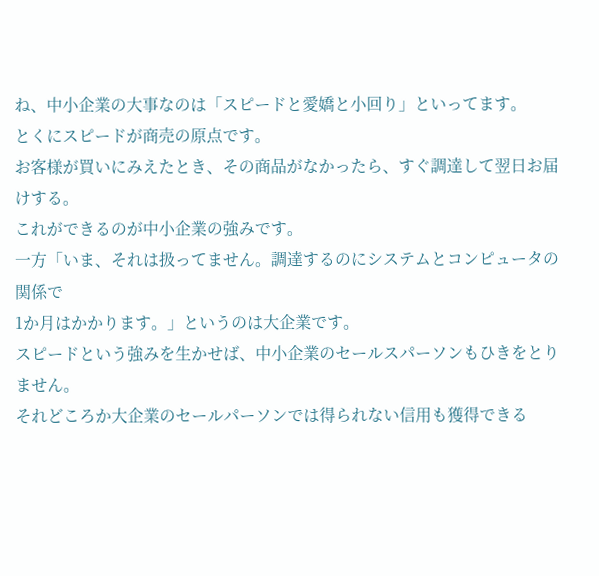ね、中小企業の大事なのは「スピードと愛嬌と小回り」といってます。
とくにスピードが商売の原点です。
お客様が買いにみえたとき、その商品がなかったら、すぐ調達して翌日お届けする。
これができるのが中小企業の強みです。
一方「いま、それは扱ってません。調達するのにシステムとコンピュータの関係で
1か月はかかります。」というのは大企業です。
スピードという強みを生かせば、中小企業のセールスパーソンもひきをとりません。
それどころか大企業のセールパーソンでは得られない信用も獲得できる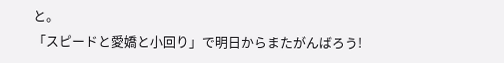と。
「スピードと愛嬌と小回り」で明日からまたがんばろう!